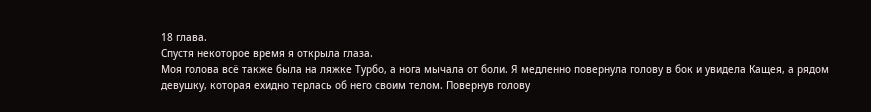18 глава.
Спустя некоторое время я открыла глаза.
Моя голова всё также была на ляжке Турбо, а нога мычала от боли. Я медленно повернула голову в бок и увидела Кащея, а рядом девушку, которая ехидно терлась об него своим телом. Повернув голову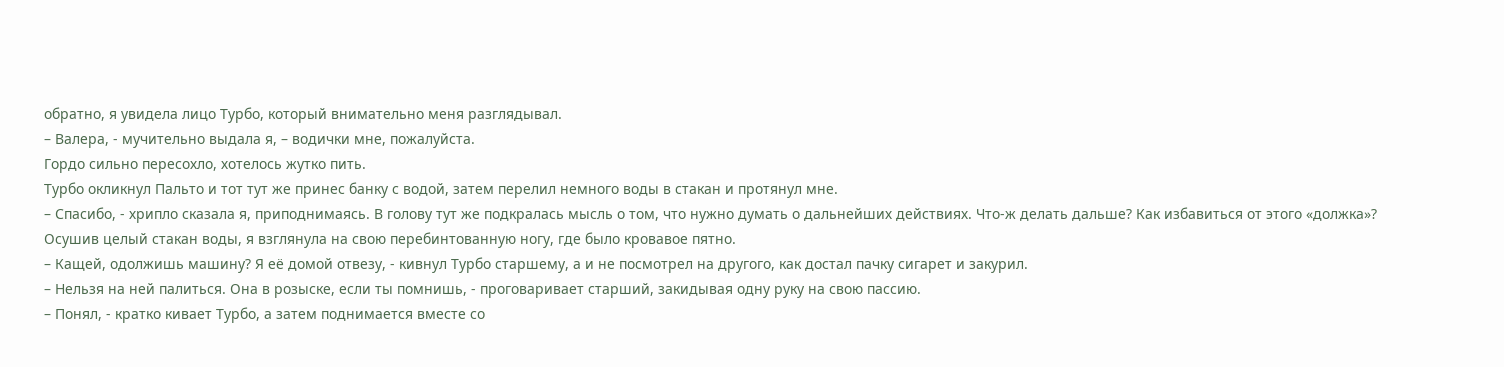обратно, я увидела лицо Турбо, который внимательно меня разглядывал.
– Валера, - мучительно выдала я, – водички мне, пожалуйста.
Гордо сильно пересохло, хотелось жутко пить.
Турбо окликнул Пальто и тот тут же принес банку с водой, затем перелил немного воды в стакан и протянул мне.
– Спасибо, - хрипло сказала я, приподнимаясь. В голову тут же подкралась мысль о том, что нужно думать о дальнейших действиях. Что-ж делать дальше? Как избавиться от этого «должка»?
Осушив целый стакан воды, я взглянула на свою перебинтованную ногу, где было кровавое пятно.
– Кащей, одолжишь машину? Я её домой отвезу, - кивнул Турбо старшему, а и не посмотрел на другого, как достал пачку сигарет и закурил.
– Нельзя на ней палиться. Она в розыске, если ты помнишь, - проговаривает старший, закидывая одну руку на свою пассию.
– Понял, - кратко кивает Турбо, а затем поднимается вместе со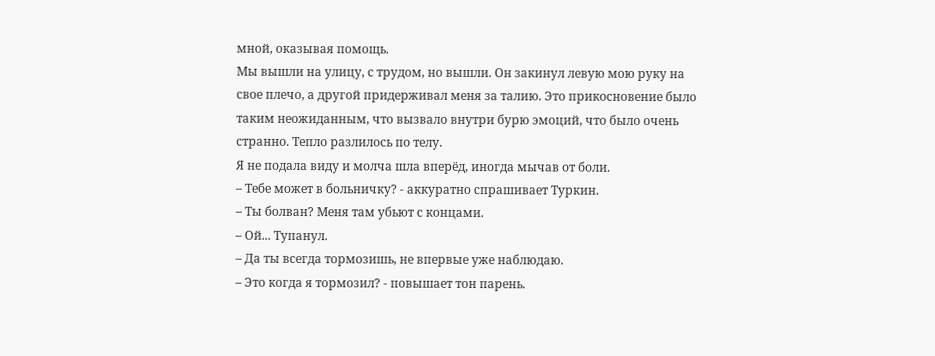мной, оказывая помощь.
Мы вышли на улицу, с трудом, но вышли. Он закинул левую мою руку на свое плечо, а другой придерживал меня за талию. Это прикосновение было таким неожиданным, что вызвало внутри бурю эмоций, что было очень странно. Тепло разлилось по телу.
Я не подала виду и молча шла вперёд, иногда мычав от боли.
– Тебе может в больничку? - аккуратно спрашивает Туркин.
– Ты болван? Меня там убьют с концами.
– Ой... Тупанул.
– Да ты всегда тормозишь, не впервые уже наблюдаю.
– Это когда я тормозил? - повышает тон парень.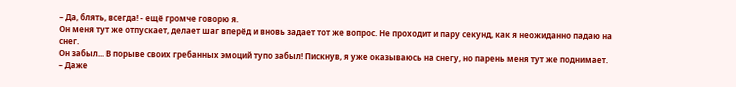– Да, блять, всегда! - ещё громче говорю я.
Он меня тут же отпускает, делает шаг вперёд и вновь задает тот же вопрос. Не проходит и пару секунд, как я неожиданно падаю на снег.
Он забыл... В порыве своих гребанных эмоций тупо забыл! Пискнув, я уже оказываюсь на снегу, но парень меня тут же поднимает.
– Даже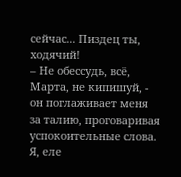сейчас... Пиздец ты, ходячий!
– Не обессудь, всё, Марта, не кипишуй, - он поглаживает меня за талию, проговаривая успокоительные слова. Я, еле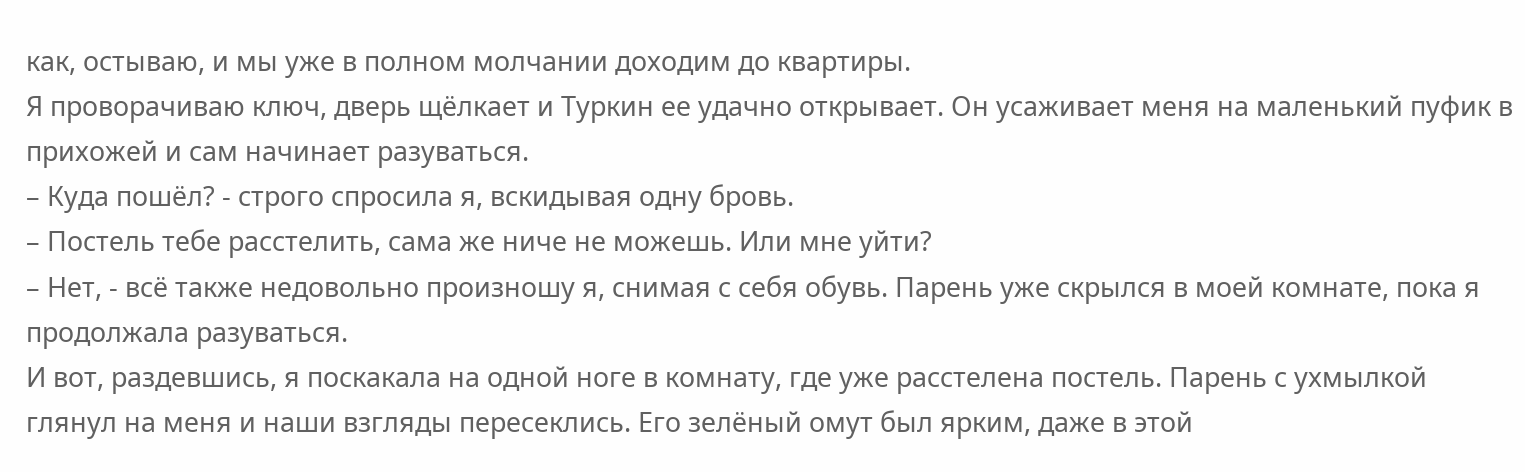как, остываю, и мы уже в полном молчании доходим до квартиры.
Я проворачиваю ключ, дверь щёлкает и Туркин ее удачно открывает. Он усаживает меня на маленький пуфик в прихожей и сам начинает разуваться.
– Куда пошёл? - строго спросила я, вскидывая одну бровь.
– Постель тебе расстелить, сама же ниче не можешь. Или мне уйти?
– Нет, - всё также недовольно произношу я, снимая с себя обувь. Парень уже скрылся в моей комнате, пока я продолжала разуваться.
И вот, раздевшись, я поскакала на одной ноге в комнату, где уже расстелена постель. Парень с ухмылкой глянул на меня и наши взгляды пересеклись. Его зелёный омут был ярким, даже в этой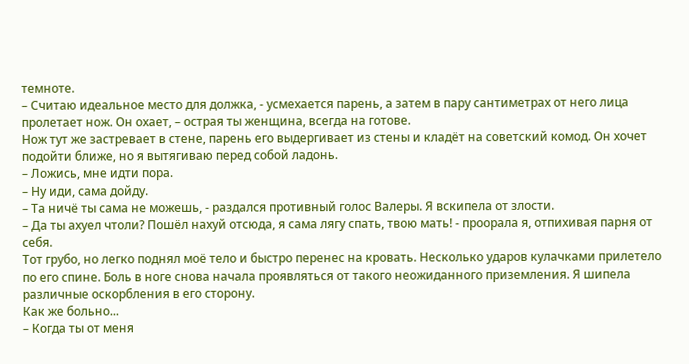темноте.
– Считаю идеальное место для должка, - усмехается парень, а затем в пару сантиметрах от него лица пролетает нож. Он охает, – острая ты женщина, всегда на готове.
Нож тут же застревает в стене, парень его выдергивает из стены и кладёт на советский комод. Он хочет подойти ближе, но я вытягиваю перед собой ладонь.
– Ложись, мне идти пора.
– Ну иди, сама дойду.
– Та ничё ты сама не можешь, - раздался противный голос Валеры. Я вскипела от злости.
– Да ты ахуел чтоли? Пошёл нахуй отсюда, я сама лягу спать, твою мать! - проорала я, отпихивая парня от себя.
Тот грубо, но легко поднял моё тело и быстро перенес на кровать. Несколько ударов кулачками прилетело по его спине. Боль в ноге снова начала проявляться от такого неожиданного приземления. Я шипела различные оскорбления в его сторону.
Как же больно...
– Когда ты от меня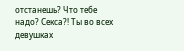отстанешь? Что тебе надо? Секса?! Ты во всех девушках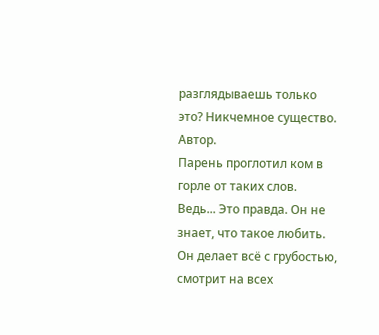разглядываешь только это? Никчемное существо.
Автор.
Парень проглотил ком в горле от таких слов.
Ведь... Это правда. Он не знает, что такое любить. Он делает всё с грубостью, смотрит на всех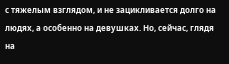с тяжелым взглядом, и не зацикливается долго на людях, а особенно на девушках. Но, сейчас, глядя на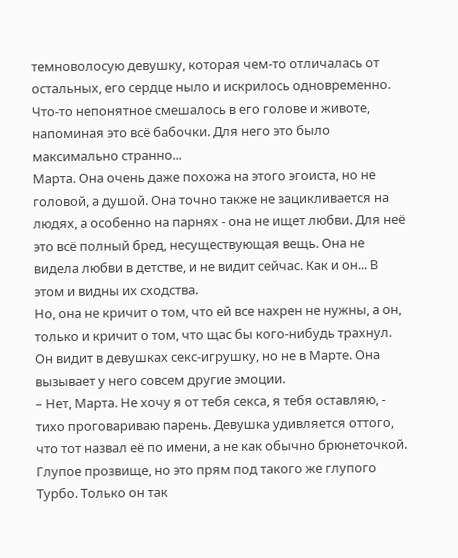темноволосую девушку, которая чем-то отличалась от остальных, его сердце ныло и искрилось одновременно.
Что-то непонятное смешалось в его голове и животе, напоминая это всё бабочки. Для него это было максимально странно...
Марта. Она очень даже похожа на этого эгоиста, но не головой, а душой. Она точно также не зацикливается на людях, а особенно на парнях - она не ищет любви. Для неё это всё полный бред, несуществующая вещь. Она не видела любви в детстве, и не видит сейчас. Как и он... В этом и видны их сходства.
Но, она не кричит о том, что ей все нахрен не нужны, а он, только и кричит о том, что щас бы кого-нибудь трахнул. Он видит в девушках секс-игрушку, но не в Марте. Она вызывает у него совсем другие эмоции.
– Нет, Марта. Не хочу я от тебя секса, я тебя оставляю, - тихо проговариваю парень. Девушка удивляется оттого, что тот назвал её по имени, а не как обычно брюнеточкой. Глупое прозвище, но это прям под такого же глупого Турбо. Только он так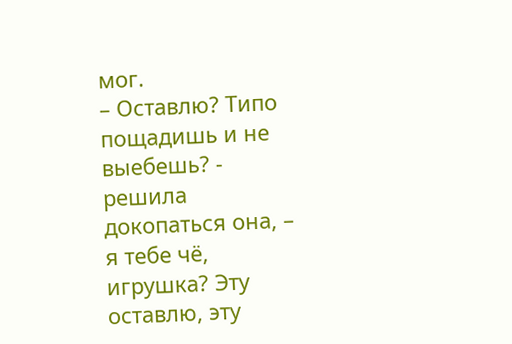мог.
– Оставлю? Типо пощадишь и не выебешь? - решила докопаться она, – я тебе чё, игрушка? Эту оставлю, эту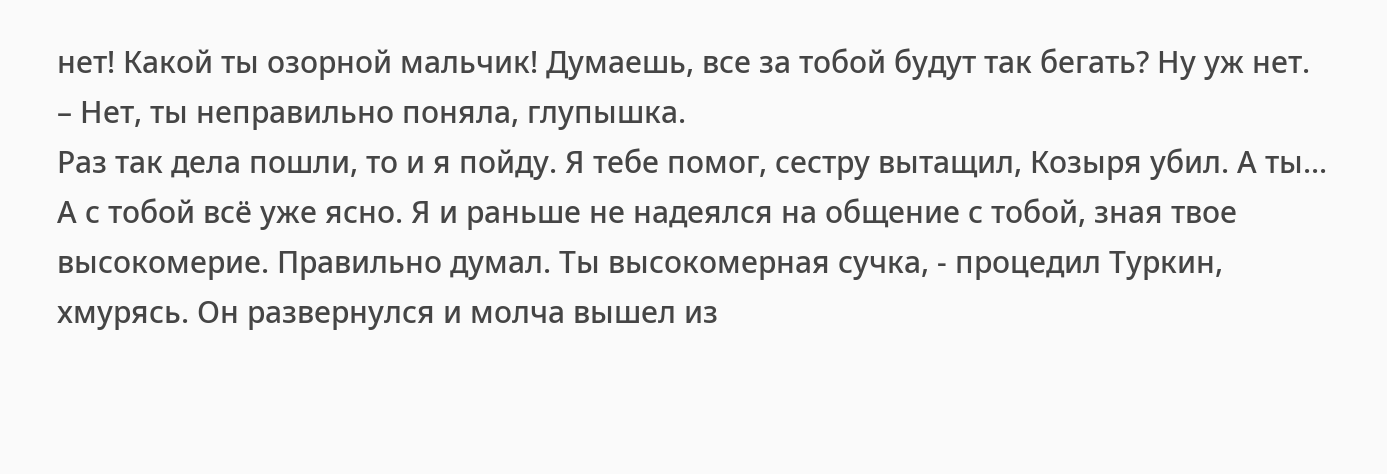нет! Какой ты озорной мальчик! Думаешь, все за тобой будут так бегать? Ну уж нет.
– Нет, ты неправильно поняла, глупышка.
Раз так дела пошли, то и я пойду. Я тебе помог, сестру вытащил, Козыря убил. А ты...
А с тобой всё уже ясно. Я и раньше не надеялся на общение с тобой, зная твое высокомерие. Правильно думал. Ты высокомерная сучка, - процедил Туркин, хмурясь. Он развернулся и молча вышел из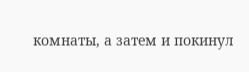комнаты, а затем и покинул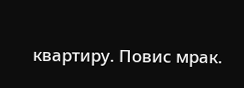квартиру. Повис мрак.